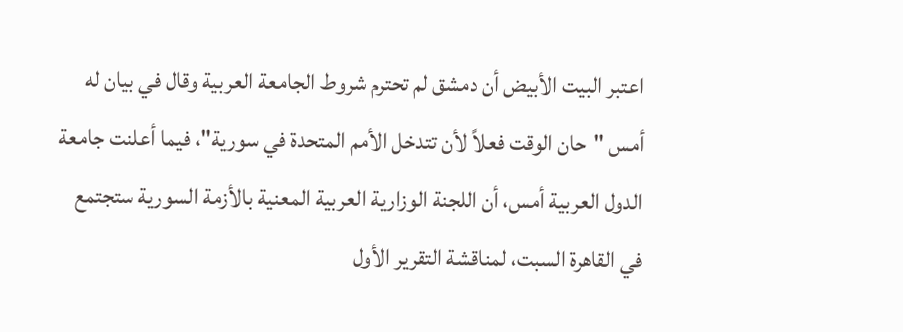اعتبر البيت الأبيض أن دمشق لم تحترم شروط الجامعة العربية وقال في بيان له أمس "حان الوقت فعلاً لأن تتدخل الأمم المتحدة في سورية"، فيما أعلنت جامعة الدول العربية أمس، أن اللجنة الوزارية العربية المعنية بالأزمة السورية ستجتمع في القاهرة السبت، لمناقشة التقرير الأول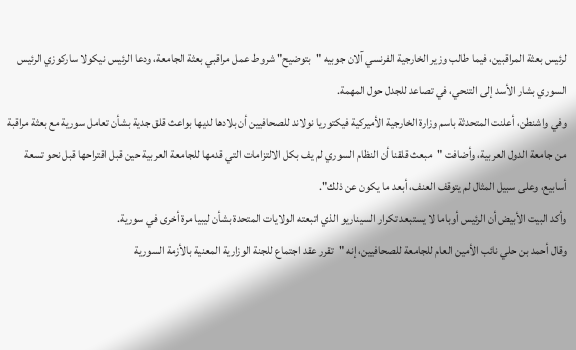لرئيس بعثة المراقبين، فيما طالب وزير الخارجية الفرنسي آلان جوبيه "بتوضيح" شروط عمل مراقبي بعثة الجامعة، ودعا الرئيس نيكولا ساركوزي الرئيس السوري بشار الأسد إلى التنحي، في تصاعد للجدل حول المهمة.
وفي واشنطن، أعلنت المتحدثة باسم وزارة الخارجية الأميركية فيكتوريا نولاند للصحافيين أن بلادها لديها بواعث قلق جدية بشأن تعامل سورية مع بعثة مراقبة من جامعة الدول العربية، وأضافت "مبعث قلقنا أن النظام السوري لم يف بكل الالتزامات التي قدمها للجامعة العربية حين قبل اقتراحها قبل نحو تسعة أسابيع، وعلى سبيل المثال لم يتوقف العنف، أبعد ما يكون عن ذلك".
وأكد البيت الأبيض أن الرئيس أوباما لا يستبعد تكرار السيناريو الذي اتبعته الولايات المتحدة بشأن ليبيا مرة أخرى في سورية.
وقال أحمد بن حلي نائب الأمين العام للجامعة للصحافيين، إنه "تقرر عقد اجتماع للجنة الوزارية المعنية بالأزمة السورية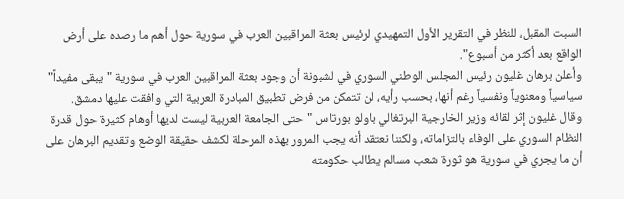السبت المقبل، للنظر في التقرير الأول التمهيدي لرئيس بعثة المراقبين العرب في سورية حول أهم ما رصده على أرض الواقع بعد أكثر من أسبوع".
وأعلن برهان غليون رئيس المجلس الوطني السوري في لشبونة أن وجود بعثة المراقبين العرب في سورية "يبقى مفيداً" سياسياً ومعنوياً ونفسياً رغم أنها، بحسب رأيه، لن تتمكن من فرض تطبيق المبادرة العربية التي وافقت عليها دمشق.
وقال غليون إثر لقائه وزير الخارجية البرتغالي باولو بورتاس "حتى الجامعة العربية ليست لديها أوهام كثيرة حول قدرة النظام السوري على الوفاء بالتزاماته، ولكننا نعتقد أنه يجب المرور بهذه المرحلة لكشف حقيقة الوضع وتقديم البرهان على أن ما يجري في سورية هو ثورة شعب مسالم يطالب حكومته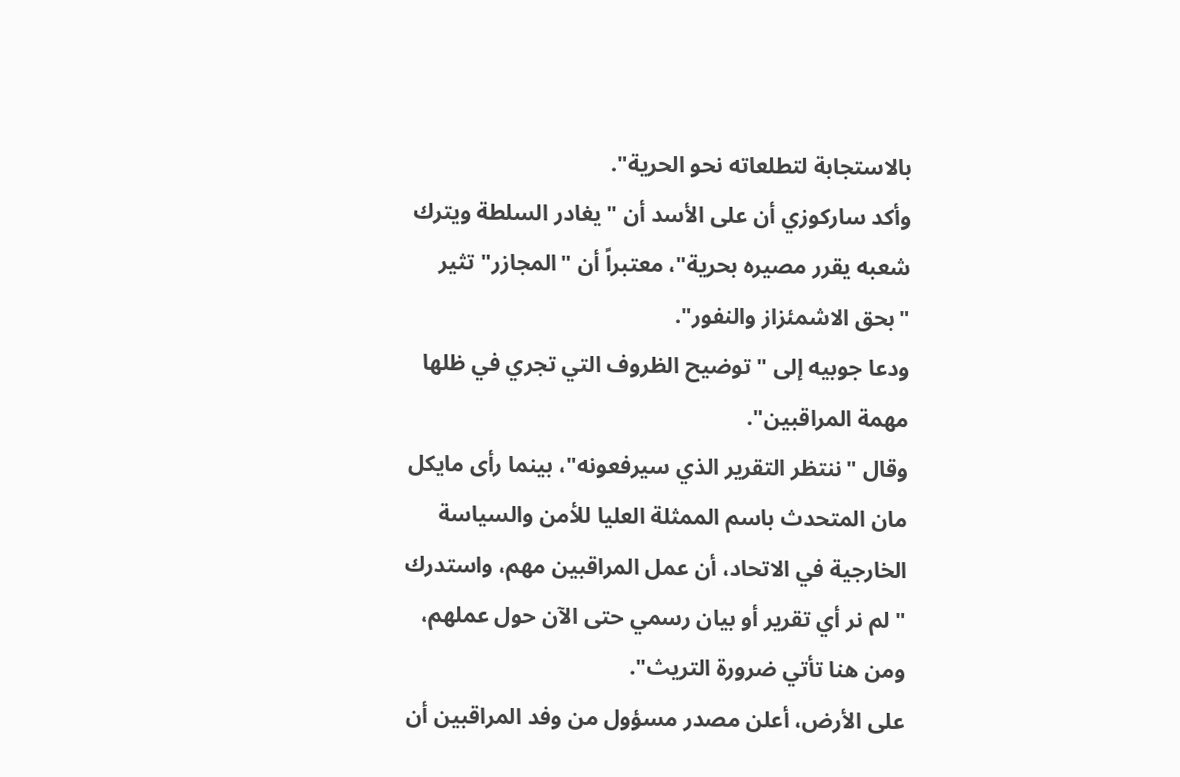بالاستجابة لتطلعاته نحو الحرية".
وأكد ساركوزي أن على الأسد أن "يغادر السلطة ويترك شعبه يقرر مصيره بحرية"، معتبراً أن "المجازر" تثير "بحق الاشمئزاز والنفور".
ودعا جوبيه إلى "توضيح الظروف التي تجري في ظلها مهمة المراقبين".
وقال "ننتظر التقرير الذي سيرفعونه"، بينما رأى مايكل مان المتحدث باسم الممثلة العليا للأمن والسياسة الخارجية في الاتحاد، أن عمل المراقبين مهم، واستدرك "لم نر أي تقرير أو بيان رسمي حتى الآن حول عملهم، ومن هنا تأتي ضرورة التريث".
على الأرض، أعلن مصدر مسؤول من وفد المراقبين أن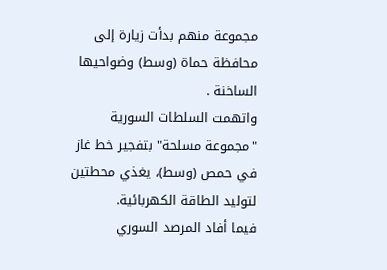مجموعة منهم بدأت زيارة إلى محافظة حماة (وسط) وضواحيها الساخنة .
واتهمت السلطات السورية "مجموعة مسلحة" بتفجير خط غاز في حمص (وسط)، يغذي محطتين لتوليد الطاقة الكهربائية.
فيما أفاد المرصد السوري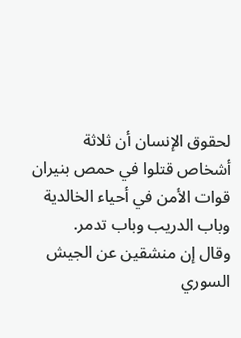لحقوق الإنسان أن ثلاثة أشخاص قتلوا في حمص بنيران قوات الأمن في أحياء الخالدية وباب الدريب وباب تدمر.
وقال إن منشقين عن الجيش السوري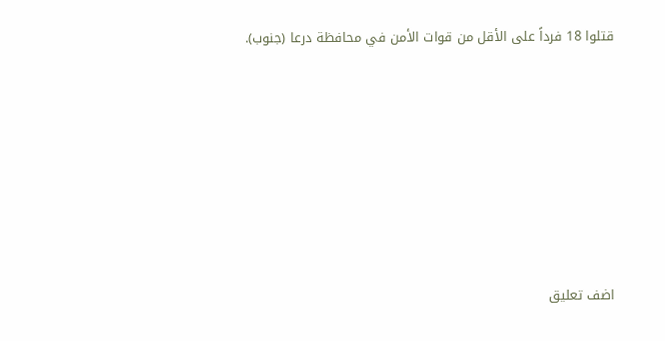قتلوا 18 فرداً على الأقل من قوات الأمن في محافظة درعا (جنوب).









اضف تعليق